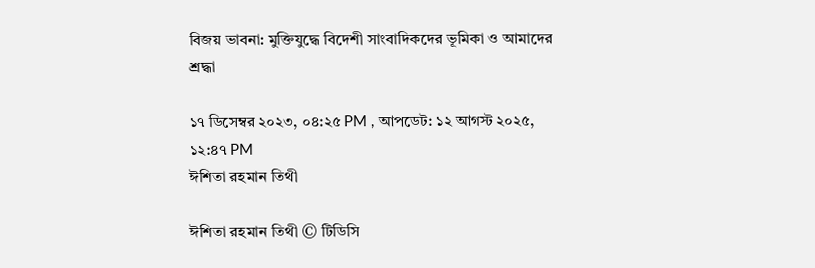বিজয় ভাবনা: মুক্তিযুদ্ধে বিদেশী সাংবাদিকদের ভূমিকা ও আমাদের শ্রদ্ধা

১৭ ডিসেম্বর ২০২৩, ০৪:২৫ PM , আপডেট: ১২ আগস্ট ২০২৫, ১২:৪৭ PM
ঈশিতা রহমান তিথী

ঈশিতা রহমান তিথী © টিডিসি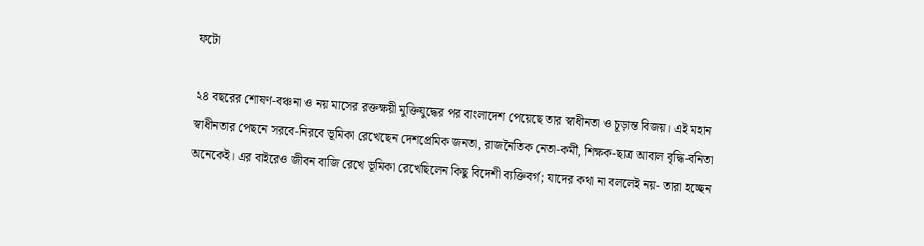ফটো

২৪ বছরের শোষণ-বঞ্চনা ও নয় মাসের রক্তক্ষয়ী মুক্তিযুদ্ধের পর বাংলাদেশ পেয়েছে তার স্বাধীনতা ও চূড়ান্ত বিজয়। এই মহান স্বাধীনতার পেছনে সরবে-নিরবে ভূমিকা রেখেছেন দেশপ্রেমিক জনতা, রাজনৈতিক নেতা-কর্মী, শিক্ষক-ছাত্র আবাল বৃদ্ধি-বনিতা অনেকেই। এর বাইরেও জীবন বাজি রেখে ভূমিকা রেখেছিলেন কিছু বিদেশী ব্যক্তিবর্গ; যাদের কথা না বললেই নয়- তারা হচ্ছেন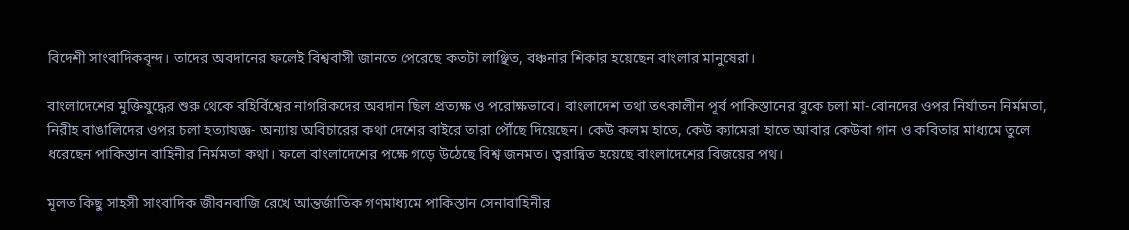বিদেশী সাংবাদিকবৃন্দ। তাদের অবদানের ফলেই বিশ্ববাসী জানতে পেরেছে কতটা লাঞ্ছিত, বঞ্চনার শিকার হয়েছেন বাংলার মানুষেরা।

বাংলাদেশের মুক্তিযুদ্ধের শুরু থেকে বহির্বিশ্বের নাগরিকদের অবদান ছিল প্রত্যক্ষ ও পরোক্ষভাবে। বাংলাদেশ তথা তৎকালীন পূর্ব পাকিস্তানের বুকে চলা মা-বোনদের ওপর নির্যাতন নির্মমতা, নিরীহ বাঙালিদের ওপর চলা হত্যাযজ্ঞ- অন্যায় অবিচারের কথা দেশের বাইরে তারা পৌঁছে দিয়েছেন। কেউ কলম হাতে, কেউ ক্যামেরা হাতে আবার কেউবা গান ও কবিতার মাধ্যমে তুলে ধরেছেন পাকিস্তান বাহিনীর নির্মমতা কথা। ফলে বাংলাদেশের পক্ষে গড়ে উঠেছে বিশ্ব জনমত। ত্বরান্বিত হয়েছে বাংলাদেশের বিজয়ের পথ।

মূলত কিছু সাহসী সাংবাদিক জীবনবাজি রেখে আন্তর্জাতিক গণমাধ্যমে পাকিস্তান সেনাবাহিনীর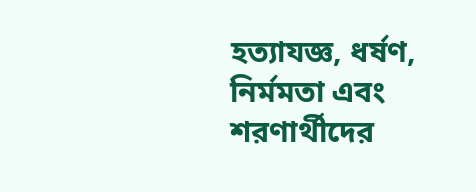হত্যাযজ্ঞ, ধর্ষণ, নির্মমতা এবং শরণার্থীদের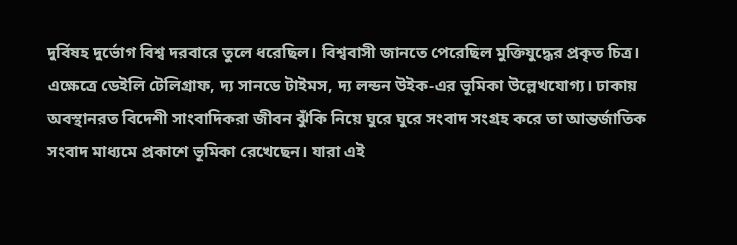দুর্বিষহ দুর্ভোগ বিশ্ব দরবারে তুলে ধরেছিল। বিশ্ববাসী জানতে পেরেছিল মুক্তিযুদ্ধের প্রকৃত চিত্র। এক্ষেত্রে ডেইলি টেলিগ্রাফ, দ্য সানডে টাইমস, দ্য লন্ডন উইক-এর ভূমিকা উল্লেখযোগ্য। ঢাকায় অবস্থানরত বিদেশী সাংবাদিকরা জীবন ঝুঁকি নিয়ে ঘুরে ঘুরে সংবাদ সংগ্রহ করে তা আন্তর্জাতিক সংবাদ মাধ্যমে প্রকাশে ভূমিকা রেখেছেন। যারা এই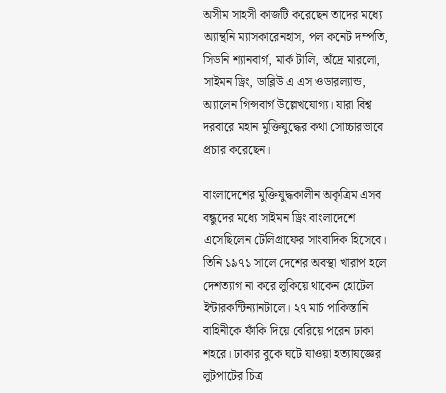অসীম সাহসী কাজটি করেছেন তাদের মধ্যে অ্যান্থনি ম্যাসকারেনহাস, পল কনেট দম্পতি, সিডনি ‌শ্যানবার্গ, মার্ক টালি, অঁদ্রে মারলো, সাইমন ড্রিং, ডাব্লিউ এ এস ওডারল্যান্ড, অ্যালেন গিন্সবার্গ উল্লেখযোগ্য। যারা বিশ্ব দরবারে মহান মুক্তিযুদ্ধের কথা সোচ্চারভাবে প্রচার করেছেন।

বাংলাদেশের মুক্তিযুদ্ধকালীন অকৃত্রিম এসব বন্ধুদের মধ্যে সাইমন ড্রিং বাংলাদেশে এসেছিলেন টেলিগ্রাফের সাংবাদিক হিসেবে। তিনি ১৯৭১ সালে দেশের অবস্থা খারাপ হলে দেশত্যাগ না করে লুকিয়ে থাকেন হোটেল ইন্টারকন্টিন্যানটালে। ২৭ মার্চ পাকিস্তানি বাহিনীকে ফাঁকি দিয়ে বেরিয়ে পরেন ঢাকা শহরে। ঢাকার বুকে ঘটে যাওয়া হত্যাযজ্ঞের লুটপাটের চিত্র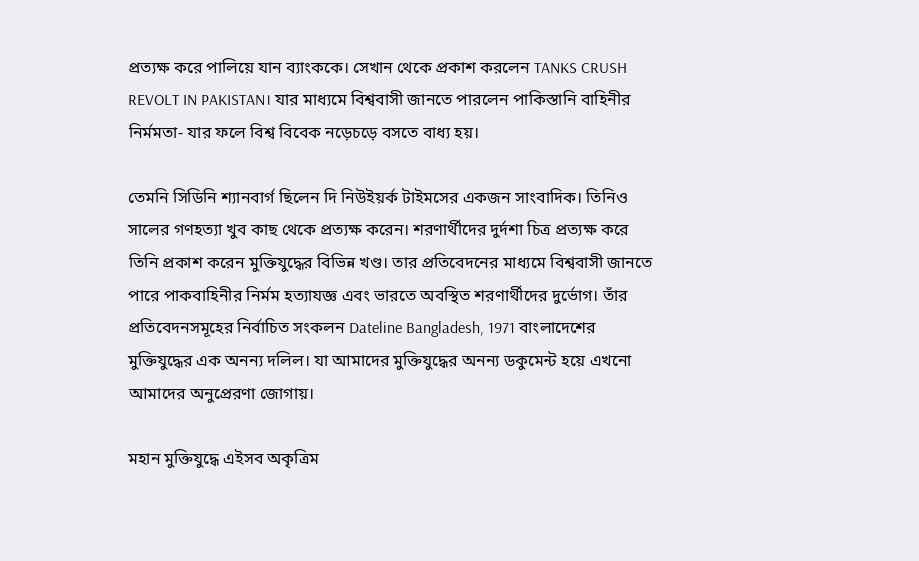প্রত্যক্ষ করে পালিয়ে যান ব্যাংককে। সেখান থেকে প্রকাশ করলেন TANKS CRUSH REVOLT IN PAKISTAN। যার মাধ্যমে বিশ্ববাসী জানতে পারলেন পাকিস্তানি বাহিনীর নির্মমতা- যার ফলে বিশ্ব বিবেক নড়েচড়ে বসতে বাধ্য হয়।

তেমনি সিডিনি শ্যানবার্গ ছিলেন দি নিউইয়র্ক টাইমসের একজন সাংবাদিক। তিনিও সালের গণহত্যা খুব কাছ থেকে প্রত্যক্ষ করেন। শরণার্থীদের দুর্দশা চিত্র প্রত্যক্ষ করে তিনি প্রকাশ করেন মুক্তিযুদ্ধের বিভিন্ন খণ্ড। তার প্রতিবেদনের মাধ্যমে বিশ্ববাসী জানতে পারে পাকবাহিনীর নির্মম হত্যাযজ্ঞ এবং ভারতে অবস্থিত শরণার্থীদের দুর্ভোগ। তাঁর প্রতিবেদনসমূহের নির্বাচিত সংকলন Dateline Bangladesh, 1971 বাংলাদেশের মুক্তিযুদ্ধের এক অনন্য দলিল। যা আমাদের মুক্তিযুদ্ধের অনন্য ডকুমেন্ট হয়ে এখনো আমাদের অনুপ্রেরণা জোগায়।

মহান মুক্তিযুদ্ধে এইসব অকৃত্রিম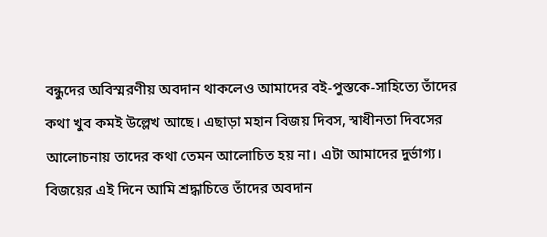বন্ধুদের অবিস্মরণীয় অবদান থাকলেও আমাদের বই-পুস্তকে-সাহিত্যে তাঁদের কথা খুব কমই উল্লেখ আছে। এছাড়া মহান বিজয় দিবস, স্বাধীনতা দিবসের আলোচনায় তাদের কথা তেমন আলোচিত হয় না। এটা আমাদের দুর্ভাগ্য। বিজয়ের এই দিনে আমি শ্রদ্ধাচিত্তে তাঁদের অবদান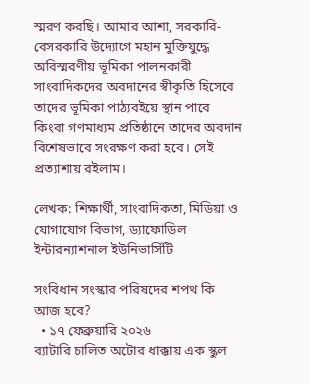স্মরণ করছি। আমার আশা, সরকারি-বেসরকারি উদ্যোগে মহান মুক্তিযুদ্ধে অবিস্মরণীয় ভূমিকা পালনকারী সাংবাদিকদের অবদানের স্বীকৃতি হিসেবে তাদের ভূমিকা পাঠ্যবইয়ে স্থান পাবে কিংবা গণমাধ্যম প্রতিষ্ঠানে তাদের অবদান বিশেষভাবে সংরক্ষণ করা হবে। সেই প্রত্যাশায় রইলাম।

লেখক: শিক্ষার্থী, সাংবাদিকতা, মিডিয়া ও  যোগাযোগ বিভাগ, ড্যাফোডিল ইন্টারন্যাশনাল ইউনিভার্সিটি

সংবিধান সংস্কার পরিষদের শপথ কি আজ হবে?
  • ১৭ ফেব্রুয়ারি ২০২৬
ব্যাটারি চালিত অটোর ধাক্কায় এক স্কুল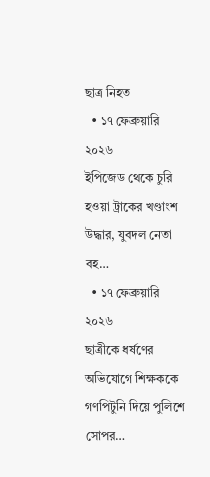ছাত্র নিহত
  • ১৭ ফেব্রুয়ারি ২০২৬
ইপিজেড থেকে চুরি হওয়া ট্রাকের খণ্ডাংশ উদ্ধার, যুবদল নেতা বহ…
  • ১৭ ফেব্রুয়ারি ২০২৬
ছাত্রীকে ধর্ষণের অভিযোগে শিক্ষককে গণপিটুনি দিয়ে পুলিশে সোপর…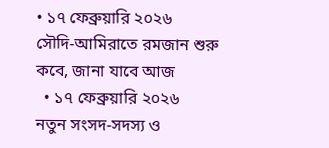• ১৭ ফেব্রুয়ারি ২০২৬
সৌদি-আমিরাতে রমজান শুরু কবে, জানা যাবে আজ
  • ১৭ ফেব্রুয়ারি ২০২৬
নতুন সংসদ-সদস্য ও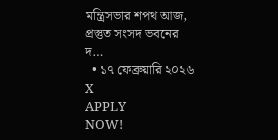মন্ত্রিসভার শপথ আজ, প্রস্তুত সংসদ ভবনের দ…
  • ১৭ ফেব্রুয়ারি ২০২৬
X
APPLY
NOW!